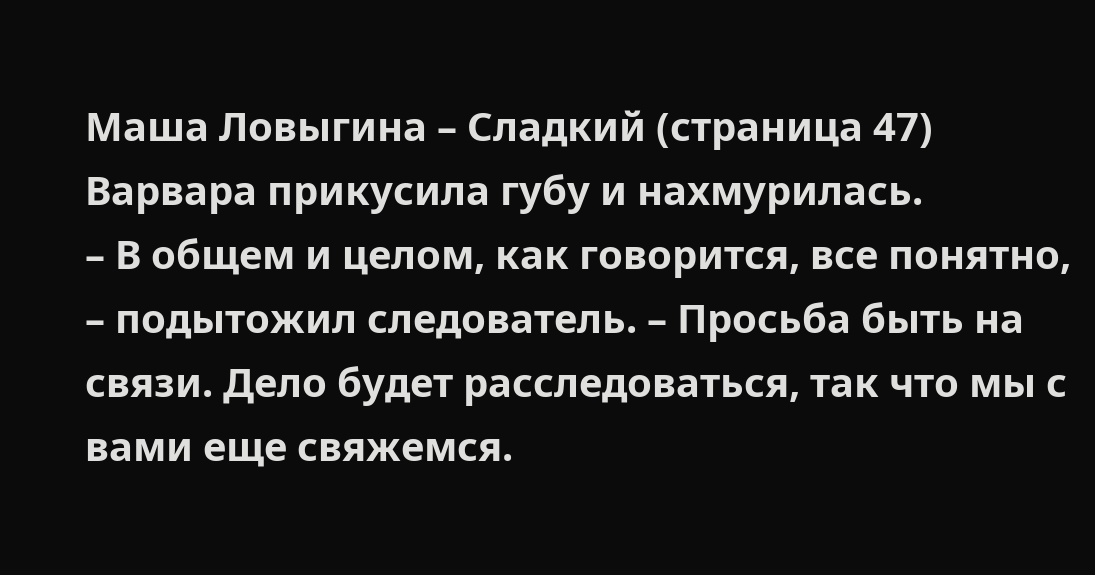Маша Ловыгина – Сладкий (страница 47)
Варвара прикусила губу и нахмурилась.
– В общем и целом, как говорится, все понятно, – подытожил следователь. – Просьба быть на связи. Дело будет расследоваться, так что мы с вами еще свяжемся.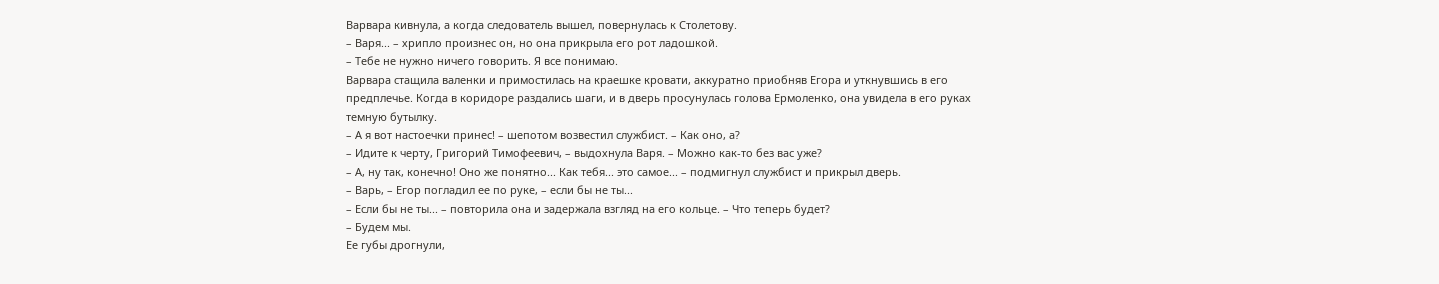Варвара кивнула, а когда следователь вышел, повернулась к Столетову.
– Варя... – хрипло произнес он, но она прикрыла его рот ладошкой.
– Тебе не нужно ничего говорить. Я все понимаю.
Варвара стащила валенки и примостилась на краешке кровати, аккуратно приобняв Егора и уткнувшись в его предплечье. Когда в коридоре раздались шаги, и в дверь просунулась голова Ермоленко, она увидела в его руках темную бутылку.
– А я вот настоечки принес! – шепотом возвестил службист. – Как оно, а?
– Идите к черту, Григорий Тимофеевич, – выдохнула Варя. – Можно как-то без вас уже?
– А, ну так, конечно! Оно же понятно... Как тебя... это самое... – подмигнул службист и прикрыл дверь.
– Варь, – Егор погладил ее по руке, – если бы не ты...
– Если бы не ты... – повторила она и задержала взгляд на его кольце. – Что теперь будет?
– Будем мы.
Ее губы дрогнули,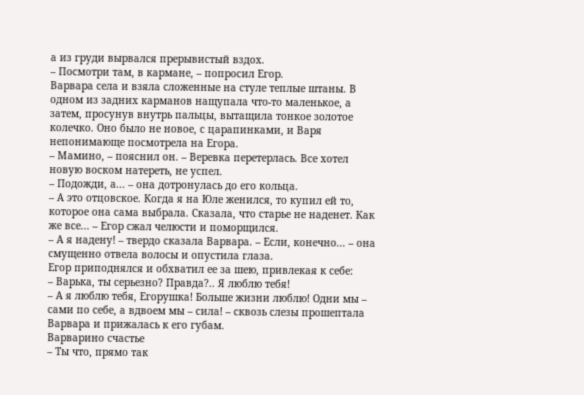а из груди вырвался прерывистый вздох.
– Посмотри там, в кармане, – попросил Егор.
Варвара села и взяла сложенные на стуле теплые штаны. В одном из задних карманов нащупала что-то маленькое, а затем, просунув внутрь пальцы, вытащила тонкое золотое колечко. Оно было не новое, с царапинками, и Варя непонимающе посмотрела на Егора.
– Мамино, – пояснил он. – Веревка перетерлась. Все хотел новую воском натереть, не успел.
– Подожди, а... – она дотронулась до его кольца.
– А это отцовское. Когда я на Юле женился, то купил ей то, которое она сама выбрала. Сказала, что старье не наденет. Как же все... – Егор сжал челюсти и поморщился.
– А я надену! – твердо сказала Варвара. – Если, конечно... – она смущенно отвела волосы и опустила глаза.
Егор приподнялся и обхватил ее за шею, привлекая к себе:
– Варька, ты серьезно? Правда?.. Я люблю тебя!
– А я люблю тебя, Егорушка! Больше жизни люблю! Одни мы – сами по себе, а вдвоем мы – сила! – сквозь слезы прошептала Варвара и прижалась к его губам.
Варварино счастье
– Ты что, прямо так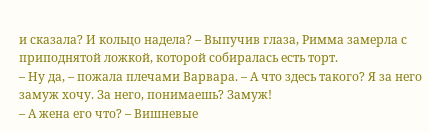и сказала? И кольцо надела? – Выпучив глаза, Римма замерла с приподнятой ложкой, которой собиралась есть торт.
– Ну да, – пожала плечами Варвара. – А что здесь такого? Я за него замуж хочу. За него, понимаешь? Замуж!
– А жена его что? – Вишневые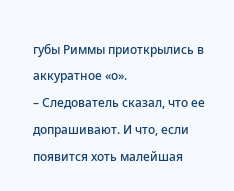губы Риммы приоткрылись в аккуратное «о».
– Следователь сказал, что ее допрашивают. И что, если появится хоть малейшая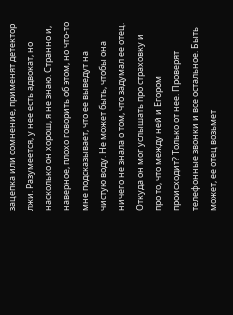зацепка или сомнение, применят детектор лжи. Разумеется, у нее есть адвокат, но насколько он хорош, я не знаю. Странно и, наверное, плохо говорить об этом, но что-то мне подсказывает, что ее выведут на чистую воду. Не может быть, чтобы она ничего не знала о том, что задумал ее отец. Откуда он мог услышать про страховку и про то, что между ней и Егором происходит? Только от нее. Проверят телефонные звонки и все остальное. Быть может, ее отец возьмет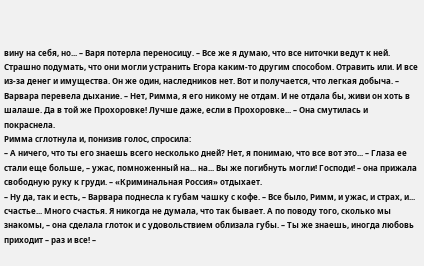вину на себя, но... – Варя потерла переносицу. – Все же я думаю, что все ниточки ведут к ней. Страшно подумать, что они могли устранить Егора каким-то другим способом. Отравить или. И все из-за денег и имущества. Он же один, наследников нет. Вот и получается, что легкая добыча. – Варвара перевела дыхание. – Нет, Римма, я его никому не отдам. И не отдала бы, живи он хоть в шалаше. Да в той же Прохоровке! Лучше даже, если в Прохоровке... – Она смутилась и покраснела.
Римма сглотнула и, понизив голос, спросила:
– А ничего, что ты его знаешь всего несколько дней? Нет, я понимаю, что все вот это... – Глаза ее стали еще больше, – ужас, помноженный на... на... Вы же погибнуть могли! Господи! – она прижала свободную руку к груди. – «Криминальная Россия» отдыхает.
– Ну да, так и есть, – Варвара поднесла к губам чашку с кофе. – Все было, Римм, и ужас, и страх, и... счастье... Много счастья. Я никогда не думала, что так бывает. А по поводу того, сколько мы знакомы, – она сделала глоток и с удовольствием облизала губы. – Ты же знаешь, иногда любовь приходит – раз и все! –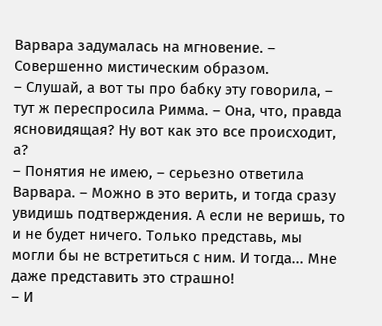Варвара задумалась на мгновение. – Совершенно мистическим образом.
– Слушай, а вот ты про бабку эту говорила, – тут ж переспросила Римма. – Она, что, правда ясновидящая? Ну вот как это все происходит, а?
– Понятия не имею, – серьезно ответила Варвара. – Можно в это верить, и тогда сразу увидишь подтверждения. А если не веришь, то и не будет ничего. Только представь, мы могли бы не встретиться с ним. И тогда... Мне даже представить это страшно!
– И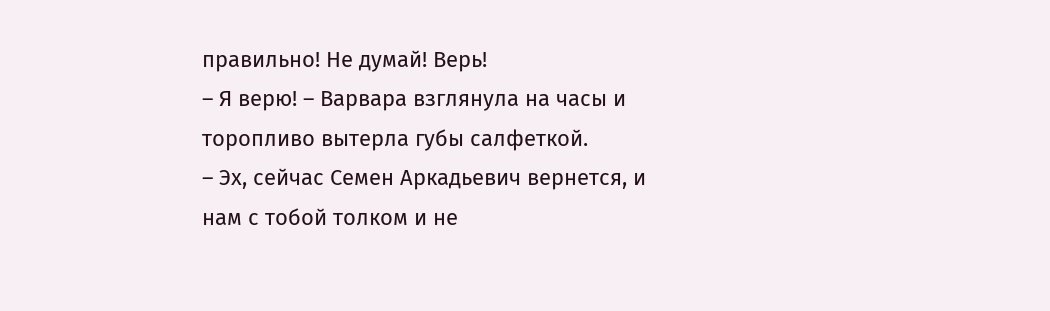правильно! Не думай! Верь!
– Я верю! – Варвара взглянула на часы и торопливо вытерла губы салфеткой.
– Эх, сейчас Семен Аркадьевич вернется, и нам с тобой толком и не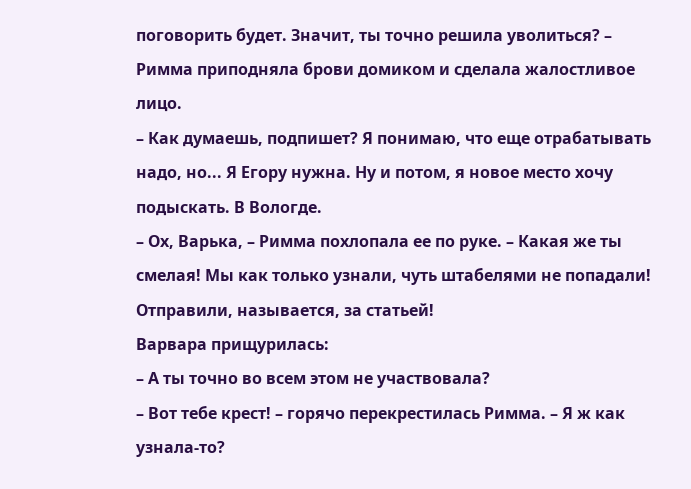поговорить будет. Значит, ты точно решила уволиться? – Римма приподняла брови домиком и сделала жалостливое лицо.
– Как думаешь, подпишет? Я понимаю, что еще отрабатывать надо, но... Я Егору нужна. Ну и потом, я новое место хочу подыскать. В Вологде.
– Ох, Варька, – Римма похлопала ее по руке. – Какая же ты смелая! Мы как только узнали, чуть штабелями не попадали! Отправили, называется, за статьей!
Варвара прищурилась:
– А ты точно во всем этом не участвовала?
– Вот тебе крест! – горячо перекрестилась Римма. – Я ж как узнала-то?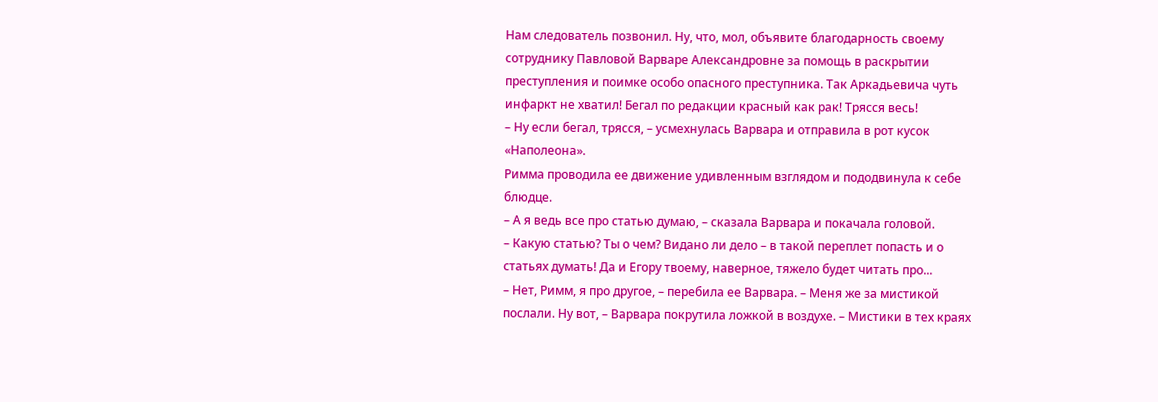Нам следователь позвонил. Ну, что, мол, объявите благодарность своему сотруднику Павловой Варваре Александровне за помощь в раскрытии преступления и поимке особо опасного преступника. Так Аркадьевича чуть инфаркт не хватил! Бегал по редакции красный как рак! Трясся весь!
– Ну если бегал, трясся, – усмехнулась Варвара и отправила в рот кусок «Наполеона».
Римма проводила ее движение удивленным взглядом и пододвинула к себе блюдце.
– А я ведь все про статью думаю, – сказала Варвара и покачала головой.
– Какую статью? Ты о чем? Видано ли дело – в такой переплет попасть и о статьях думать! Да и Егору твоему, наверное, тяжело будет читать про...
– Нет, Римм, я про другое, – перебила ее Варвара. – Меня же за мистикой послали. Ну вот, – Варвара покрутила ложкой в воздухе. – Мистики в тех краях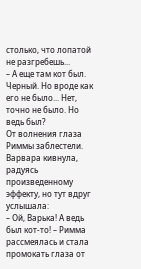столько, что лопатой не разгребешь...
– А еще там кот был. Черный. Но вроде как его не было... Нет, точно не было. Но ведь был?
От волнения глаза Риммы заблестели. Варвара кивнула, радуясь произведенному эффекту, но тут вдруг услышала:
– Ой, Варька! А ведь был кот-то! – Римма рассмеялась и стала промокать глаза от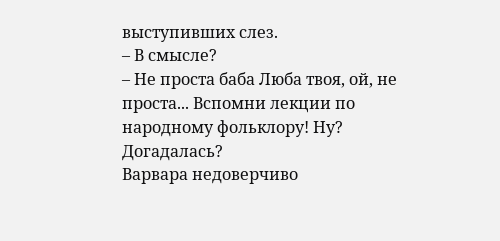выступивших слез.
– В смысле?
– Не проста баба Люба твоя, ой, не проста... Вспомни лекции по народному фольклору! Ну? Догадалась?
Варвара недоверчиво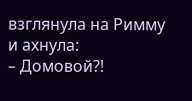взглянула на Римму и ахнула:
– Домовой?!